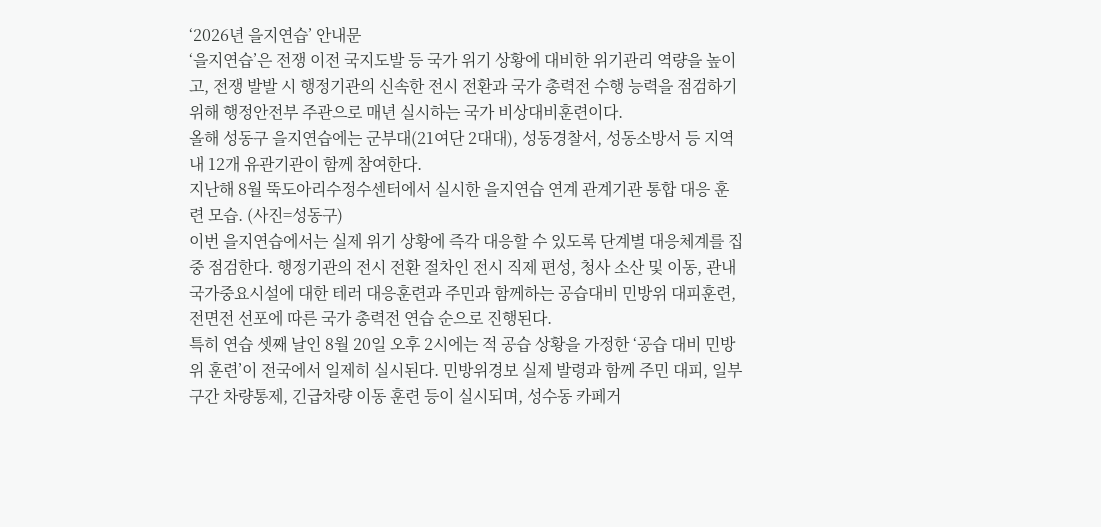‘2026년 을지연습’ 안내문
‘을지연습’은 전쟁 이전 국지도발 등 국가 위기 상황에 대비한 위기관리 역량을 높이고, 전쟁 발발 시 행정기관의 신속한 전시 전환과 국가 총력전 수행 능력을 점검하기 위해 행정안전부 주관으로 매년 실시하는 국가 비상대비훈련이다.
올해 성동구 을지연습에는 군부대(21여단 2대대), 성동경찰서, 성동소방서 등 지역 내 12개 유관기관이 함께 참여한다.
지난해 8월 뚝도아리수정수센터에서 실시한 을지연습 연계 관계기관 통합 대응 훈련 모습. (사진=성동구)
이번 을지연습에서는 실제 위기 상황에 즉각 대응할 수 있도록 단계별 대응체계를 집중 점검한다. 행정기관의 전시 전환 절차인 전시 직제 편성, 청사 소산 및 이동, 관내 국가중요시설에 대한 테러 대응훈련과 주민과 함께하는 공습대비 민방위 대피훈련, 전면전 선포에 따른 국가 총력전 연습 순으로 진행된다.
특히 연습 셋째 날인 8월 20일 오후 2시에는 적 공습 상황을 가정한 ‘공습 대비 민방위 훈련’이 전국에서 일제히 실시된다. 민방위경보 실제 발령과 함께 주민 대피, 일부 구간 차량통제, 긴급차량 이동 훈련 등이 실시되며, 성수동 카페거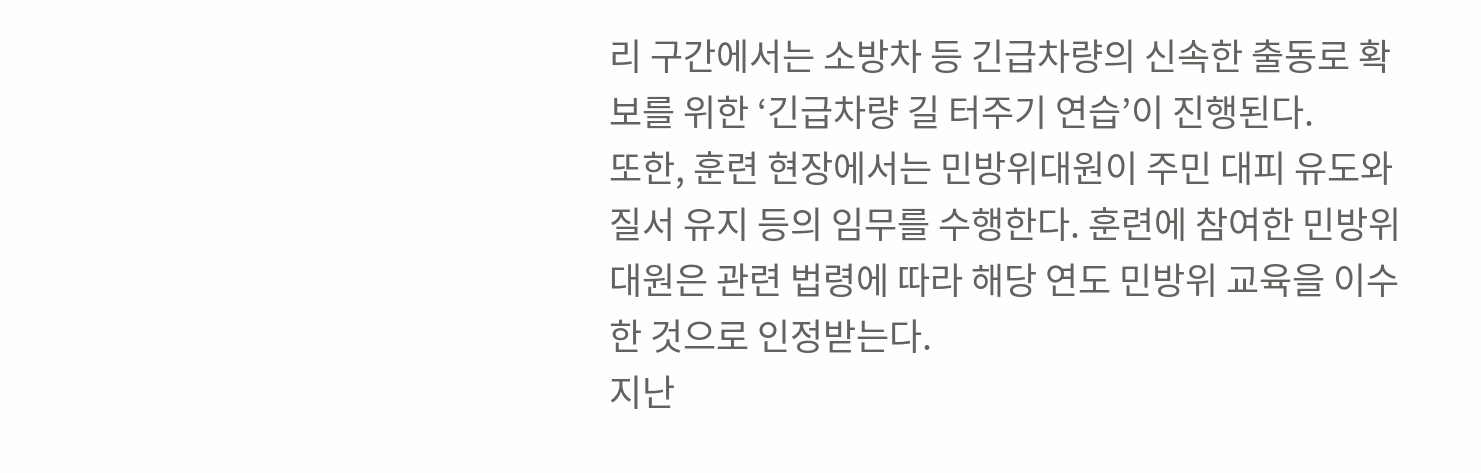리 구간에서는 소방차 등 긴급차량의 신속한 출동로 확보를 위한 ‘긴급차량 길 터주기 연습’이 진행된다.
또한, 훈련 현장에서는 민방위대원이 주민 대피 유도와 질서 유지 등의 임무를 수행한다. 훈련에 참여한 민방위대원은 관련 법령에 따라 해당 연도 민방위 교육을 이수한 것으로 인정받는다.
지난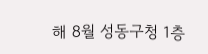해 8월 성동구청 1층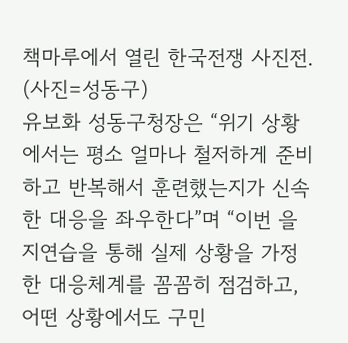책마루에서 열린 한국전쟁 사진전. (사진=성동구)
유보화 성동구청장은 “위기 상황에서는 평소 얼마나 철저하게 준비하고 반복해서 훈련했는지가 신속한 대응을 좌우한다”며 “이번 을지연습을 통해 실제 상황을 가정한 대응체계를 꼼꼼히 점검하고, 어떤 상황에서도 구민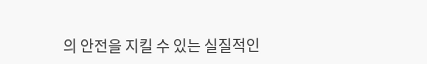의 안전을 지킬 수 있는 실질적인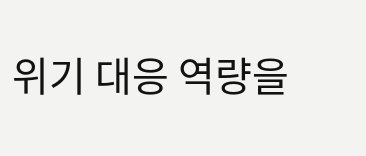위기 대응 역량을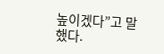높이겠다”고 말했다.